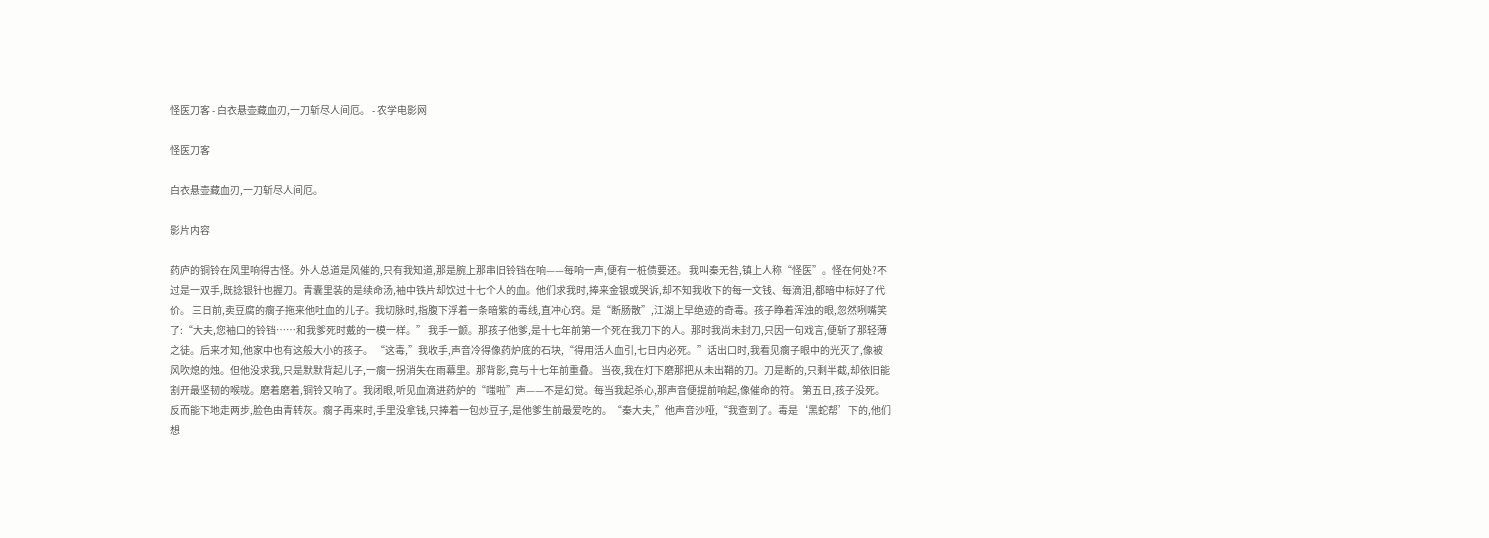怪医刀客 - 白衣悬壶藏血刃,一刀斩尽人间厄。 - 农学电影网

怪医刀客

白衣悬壶藏血刃,一刀斩尽人间厄。

影片内容

药庐的铜铃在风里响得古怪。外人总道是风催的,只有我知道,那是腕上那串旧铃铛在响——每响一声,便有一桩债要还。 我叫秦无咎,镇上人称“怪医”。怪在何处?不过是一双手,既捻银针也握刀。青囊里装的是续命汤,袖中铁片却饮过十七个人的血。他们求我时,捧来金银或哭诉,却不知我收下的每一文钱、每滴泪,都暗中标好了代价。 三日前,卖豆腐的瘸子拖来他吐血的儿子。我切脉时,指腹下浮着一条暗紫的毒线,直冲心窍。是“断肠散”,江湖上早绝迹的奇毒。孩子睁着浑浊的眼,忽然咧嘴笑了:“大夫,您袖口的铃铛……和我爹死时戴的一模一样。” 我手一颤。那孩子他爹,是十七年前第一个死在我刀下的人。那时我尚未封刀,只因一句戏言,便斩了那轻薄之徒。后来才知,他家中也有这般大小的孩子。 “这毒,”我收手,声音冷得像药炉底的石块,“得用活人血引,七日内必死。”话出口时,我看见瘸子眼中的光灭了,像被风吹熄的烛。但他没求我,只是默默背起儿子,一瘸一拐消失在雨幕里。那背影,竟与十七年前重叠。 当夜,我在灯下磨那把从未出鞘的刀。刀是断的,只剩半截,却依旧能割开最坚韧的喉咙。磨着磨着,铜铃又响了。我闭眼,听见血滴进药炉的“嗤啦”声——不是幻觉。每当我起杀心,那声音便提前响起,像催命的符。 第五日,孩子没死。反而能下地走两步,脸色由青转灰。瘸子再来时,手里没拿钱,只捧着一包炒豆子,是他爹生前最爱吃的。“秦大夫,”他声音沙哑,“我查到了。毒是‘黑蛇帮’下的,他们想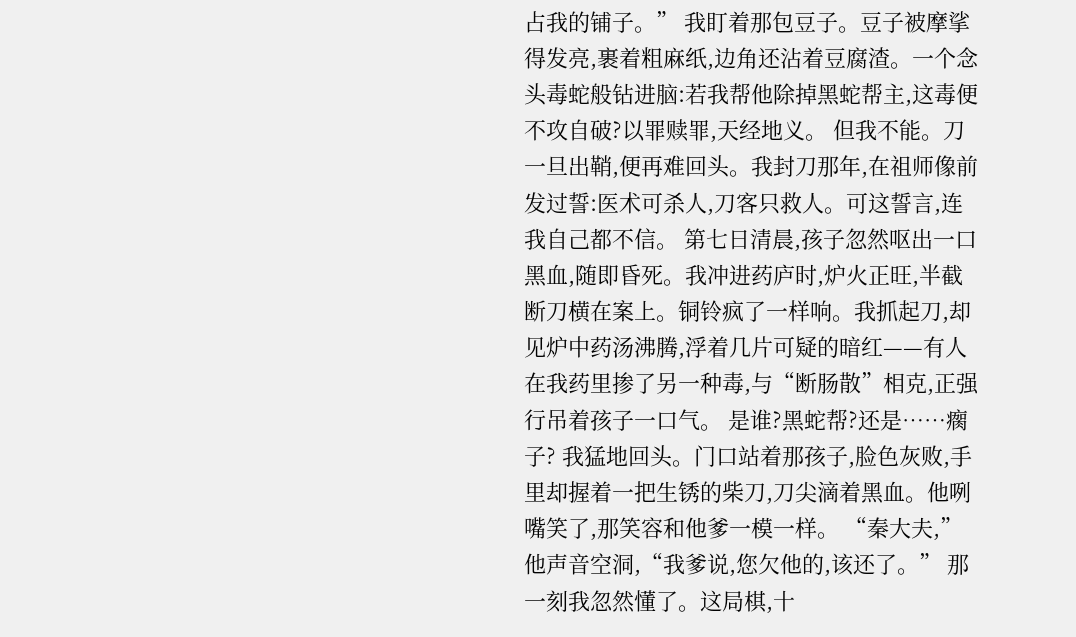占我的铺子。” 我盯着那包豆子。豆子被摩挲得发亮,裹着粗麻纸,边角还沾着豆腐渣。一个念头毒蛇般钻进脑:若我帮他除掉黑蛇帮主,这毒便不攻自破?以罪赎罪,天经地义。 但我不能。刀一旦出鞘,便再难回头。我封刀那年,在祖师像前发过誓:医术可杀人,刀客只救人。可这誓言,连我自己都不信。 第七日清晨,孩子忽然呕出一口黑血,随即昏死。我冲进药庐时,炉火正旺,半截断刀横在案上。铜铃疯了一样响。我抓起刀,却见炉中药汤沸腾,浮着几片可疑的暗红——有人在我药里掺了另一种毒,与“断肠散”相克,正强行吊着孩子一口气。 是谁?黑蛇帮?还是……瘸子? 我猛地回头。门口站着那孩子,脸色灰败,手里却握着一把生锈的柴刀,刀尖滴着黑血。他咧嘴笑了,那笑容和他爹一模一样。 “秦大夫,”他声音空洞,“我爹说,您欠他的,该还了。” 那一刻我忽然懂了。这局棋,十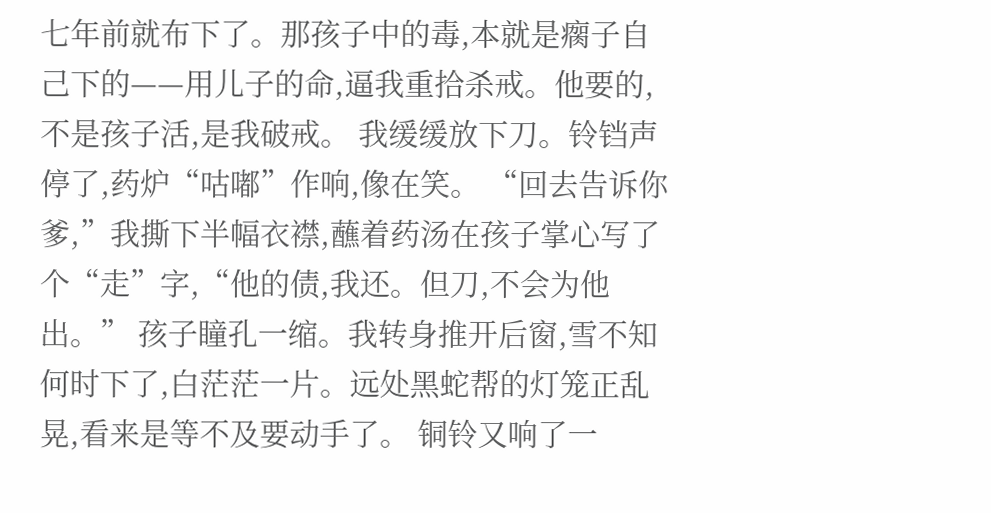七年前就布下了。那孩子中的毒,本就是瘸子自己下的——用儿子的命,逼我重拾杀戒。他要的,不是孩子活,是我破戒。 我缓缓放下刀。铃铛声停了,药炉“咕嘟”作响,像在笑。 “回去告诉你爹,”我撕下半幅衣襟,蘸着药汤在孩子掌心写了个“走”字,“他的债,我还。但刀,不会为他出。” 孩子瞳孔一缩。我转身推开后窗,雪不知何时下了,白茫茫一片。远处黑蛇帮的灯笼正乱晃,看来是等不及要动手了。 铜铃又响了一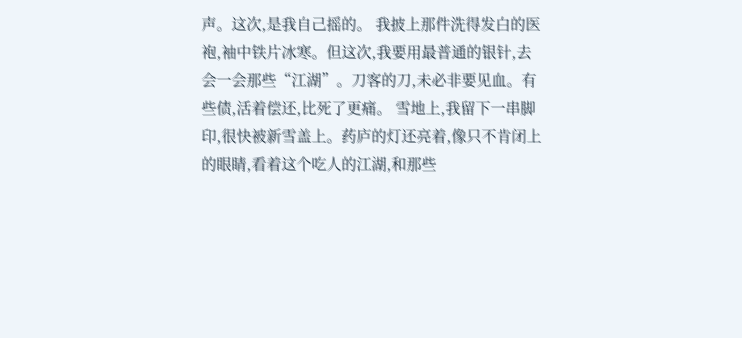声。这次,是我自己摇的。 我披上那件洗得发白的医袍,袖中铁片冰寒。但这次,我要用最普通的银针,去会一会那些“江湖”。刀客的刀,未必非要见血。有些债,活着偿还,比死了更痛。 雪地上,我留下一串脚印,很快被新雪盖上。药庐的灯还亮着,像只不肯闭上的眼睛,看着这个吃人的江湖,和那些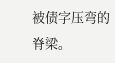被债字压弯的脊梁。